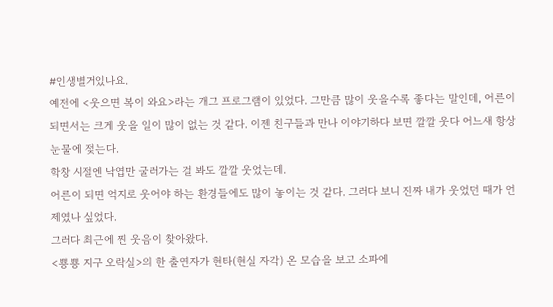#인생별거있나요.
예전에 <웃으면 복이 와요>라는 개그 프로그램이 있었다. 그만큼 많이 웃을수록 좋다는 말인데, 어른이 되면서는 크게 웃을 일이 많이 없는 것 같다. 이젠 친구들과 만나 이야기하다 보면 깔깔 웃다 어느새 항상 눈물에 젖는다.
학창 시절엔 낙엽만 굴러가는 걸 봐도 깔깔 웃었는데.
어른이 되면 억지로 웃어야 하는 환경들에도 많이 놓이는 것 같다. 그러다 보니 진짜 내가 웃었던 때가 언제였나 싶었다.
그러다 최근에 찐 웃음이 찾아왔다.
<뿅뿅 지구 오락실>의 한 출연자가 현타(현실 자각) 온 모습을 보고 소파에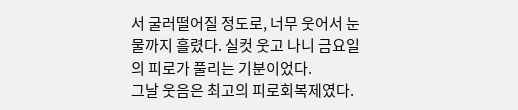서 굴러떨어질 정도로, 너무 웃어서 눈물까지 흘렸다. 실컷 웃고 나니 금요일의 피로가 풀리는 기분이었다.
그날 웃음은 최고의 피로회복제였다.